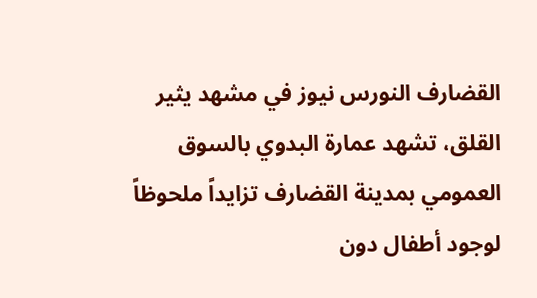القضارف النورس نيوز في مشهد يثير القلق، تشهد عمارة البدوي بالسوق العمومي بمدينة القضارف تزايداً ملحوظاً لوجود أطفال دون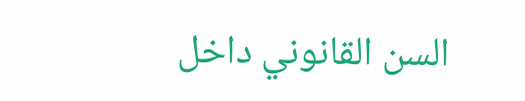السن القانوني داخل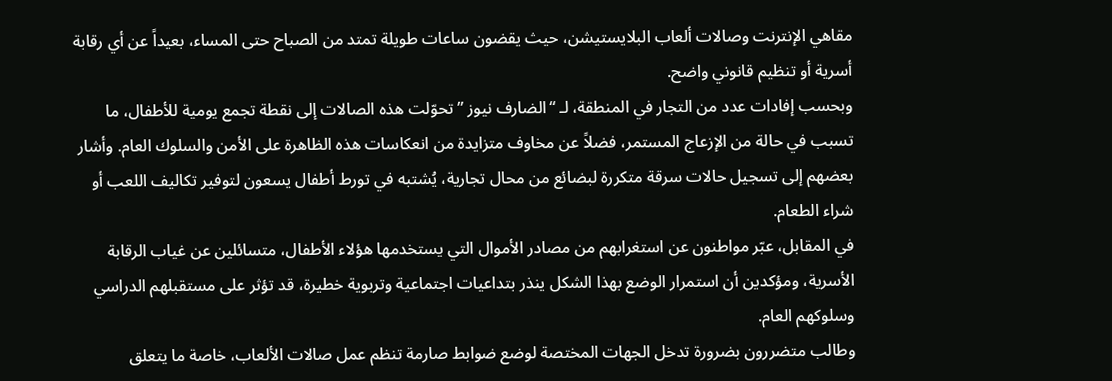مقاهي الإنترنت وصالات ألعاب البلايستيشن، حيث يقضون ساعات طويلة تمتد من الصباح حتى المساء، بعيداً عن أي رقابة أسرية أو تنظيم قانوني واضح.
وبحسب إفادات عدد من التجار في المنطقة، لـ “الضارف نيوز ” تحوّلت هذه الصالات إلى نقطة تجمع يومية للأطفال، ما تسبب في حالة من الإزعاج المستمر، فضلاً عن مخاوف متزايدة من انعكاسات هذه الظاهرة على الأمن والسلوك العام. وأشار بعضهم إلى تسجيل حالات سرقة متكررة لبضائع من محال تجارية، يُشتبه في تورط أطفال يسعون لتوفير تكاليف اللعب أو شراء الطعام.
في المقابل، عبّر مواطنون عن استغرابهم من مصادر الأموال التي يستخدمها هؤلاء الأطفال، متسائلين عن غياب الرقابة الأسرية، ومؤكدين أن استمرار الوضع بهذا الشكل ينذر بتداعيات اجتماعية وتربوية خطيرة، قد تؤثر على مستقبلهم الدراسي وسلوكهم العام.
وطالب متضررون بضرورة تدخل الجهات المختصة لوضع ضوابط صارمة تنظم عمل صالات الألعاب، خاصة ما يتعلق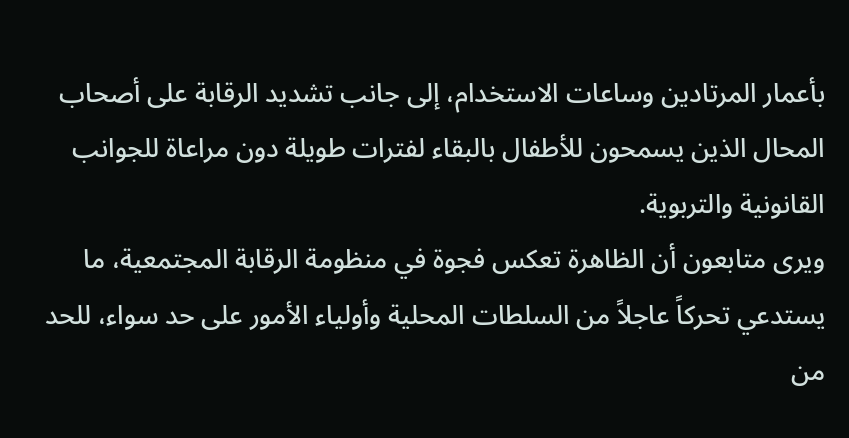بأعمار المرتادين وساعات الاستخدام، إلى جانب تشديد الرقابة على أصحاب المحال الذين يسمحون للأطفال بالبقاء لفترات طويلة دون مراعاة للجوانب القانونية والتربوية.
ويرى متابعون أن الظاهرة تعكس فجوة في منظومة الرقابة المجتمعية، ما يستدعي تحركاً عاجلاً من السلطات المحلية وأولياء الأمور على حد سواء، للحد من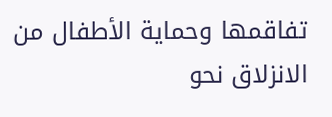تفاقمها وحماية الأطفال من الانزلاق نحو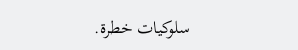سلوكيات خطرة.